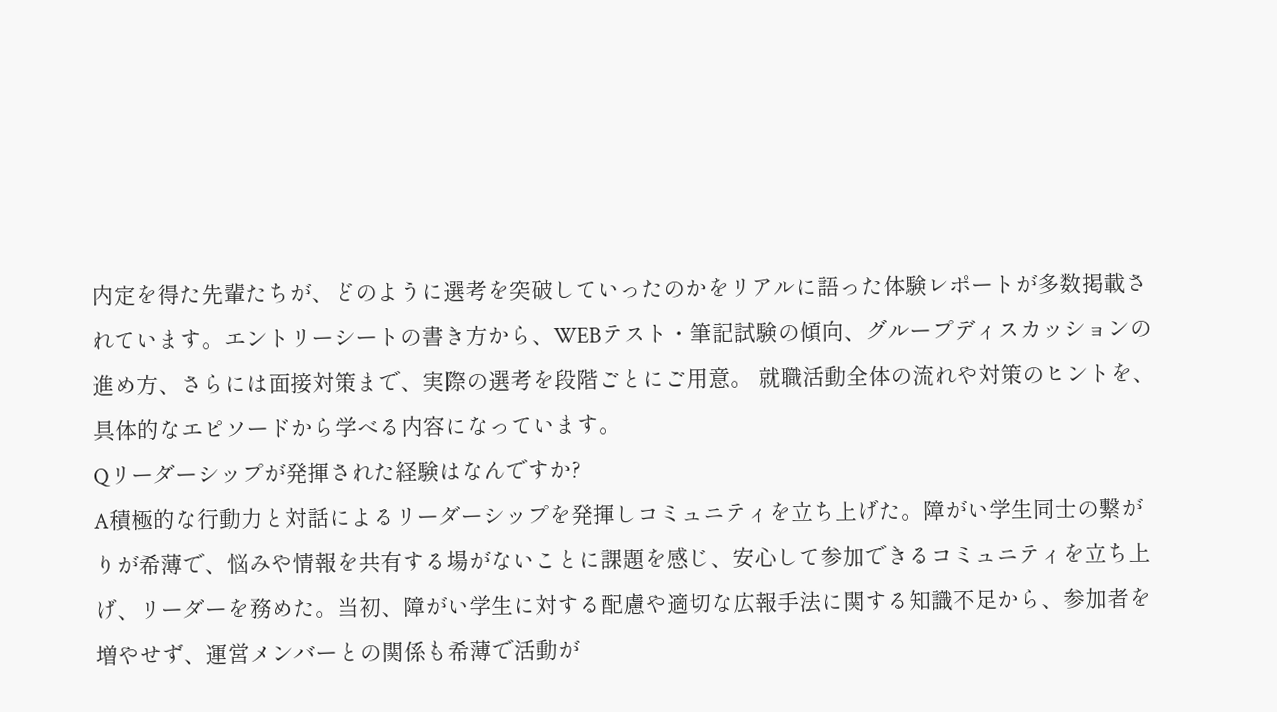内定を得た先輩たちが、どのように選考を突破していったのかをリアルに語った体験レポートが多数掲載されています。エントリーシートの書き方から、WEBテスト・筆記試験の傾向、グループディスカッションの進め方、さらには面接対策まで、実際の選考を段階ごとにご用意。 就職活動全体の流れや対策のヒントを、具体的なエピソードから学べる内容になっています。
Qリーダーシップが発揮された経験はなんですか?
A積極的な行動力と対話によるリーダーシップを発揮しコミュニティを立ち上げた。障がい学生同士の繋がりが希薄で、悩みや情報を共有する場がないことに課題を感じ、安心して参加できるコミュニティを立ち上げ、リーダーを務めた。当初、障がい学生に対する配慮や適切な広報手法に関する知識不足から、参加者を増やせず、運営メンバーとの関係も希薄で活動が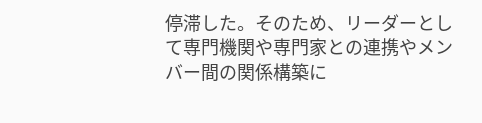停滞した。そのため、リーダーとして専門機関や専門家との連携やメンバー間の関係構築に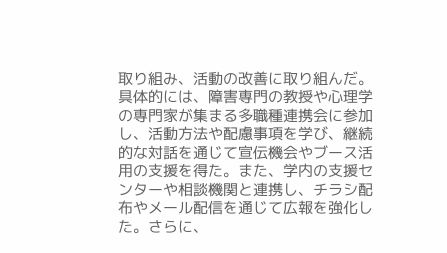取り組み、活動の改善に取り組んだ。具体的には、障害専門の教授や心理学の専門家が集まる多職種連携会に参加し、活動方法や配慮事項を学び、継続的な対話を通じて宣伝機会やブース活用の支援を得た。また、学内の支援センターや相談機関と連携し、チラシ配布やメール配信を通じて広報を強化した。さらに、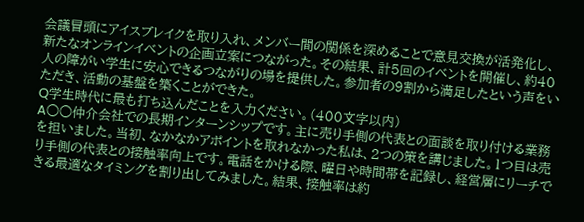会議冒頭にアイスブレイクを取り入れ、メンバー間の関係を深めることで意見交換が活発化し、新たなオンラインイベントの企画立案につながった。その結果、計5回のイベントを開催し、約40人の障がい学生に安心できるつながりの場を提供した。参加者の9割から満足したという声をいただき、活動の基盤を築くことができた。
Q学生時代に最も打ち込んだことを入力ください。(400文字以内)
A○○仲介会社での長期インターンシップです。主に売り手側の代表との面談を取り付ける業務を担いました。当初、なかなかアポイントを取れなかった私は、2つの策を講じました。1つ目は売り手側の代表との接触率向上です。電話をかける際、曜日や時間帯を記録し、経営層にリーチできる最適なタイミングを割り出してみました。結果、接触率は約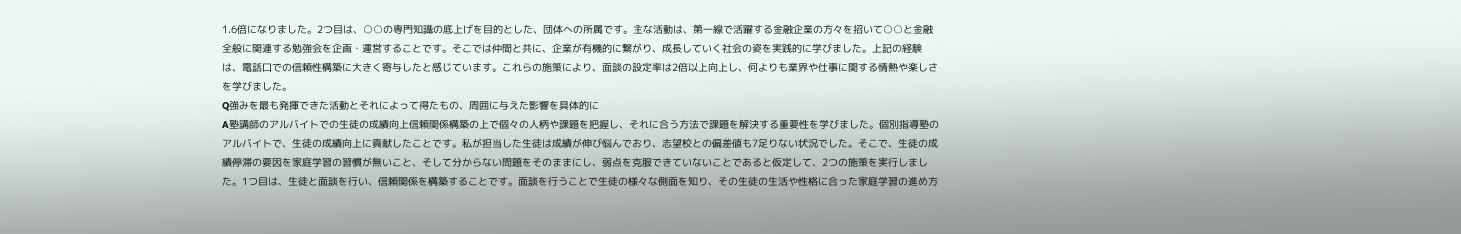1.6倍になりました。2つ目は、○○の専門知識の底上げを目的とした、団体への所属です。主な活動は、第一線で活躍する金融企業の方々を招いて○○と金融全般に関連する勉強会を企画・運営することです。そこでは仲間と共に、企業が有機的に繋がり、成長していく社会の姿を実践的に学びました。上記の経験は、電話口での信頼性構築に大きく寄与したと感じています。これらの施策により、面談の設定率は2倍以上向上し、何よりも業界や仕事に関する情熱や楽しさを学びました。
Q強みを最も発揮できた活動とそれによって得たもの、周囲に与えた影響を具体的に
A塾講師のアルバイトでの生徒の成績向上信頼関係構築の上で個々の人柄や課題を把握し、それに合う方法で課題を解決する重要性を学びました。個別指導塾のアルバイトで、生徒の成績向上に貢献したことです。私が担当した生徒は成績が伸び悩んでおり、志望校との偏差値も7足りない状況でした。そこで、生徒の成績停滞の要因を家庭学習の習慣が無いこと、そして分からない問題をそのままにし、弱点を克服できていないことであると仮定して、2つの施策を実行しました。1つ目は、生徒と面談を行い、信頼関係を構築することです。面談を行うことで生徒の様々な側面を知り、その生徒の生活や性格に合った家庭学習の進め方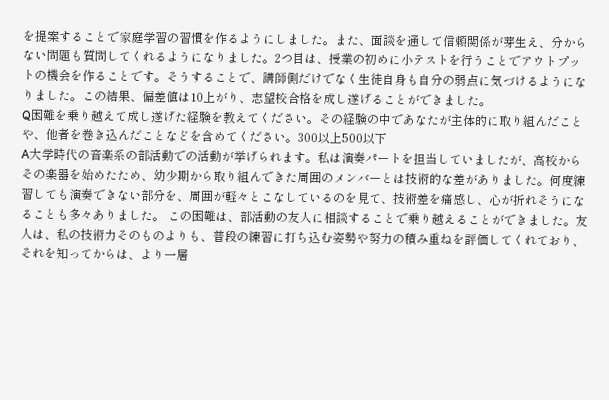を提案することで家庭学習の習慣を作るようにしました。また、面談を通して信頼関係が芽生え、分からない問題も質問してくれるようになりました。2つ目は、授業の初めに小テストを行うことでアウトプットの機会を作ることです。そうすることで、講師側だけでなく生徒自身も自分の弱点に気づけるようになりました。この結果、偏差値は10上がり、志望校合格を成し遂げることができました。
Q困難を乗り越えて成し遂げた経験を教えてください。その経験の中であなたが主体的に取り組んだことや、他者を巻き込んだことなどを含めてください。300以上500以下
A大学時代の音楽系の部活動での活動が挙げられます。私は演奏パートを担当していましたが、高校からその楽器を始めたため、幼少期から取り組んできた周囲のメンバーとは技術的な差がありました。何度練習しても演奏できない部分を、周囲が軽々とこなしているのを見て、技術差を痛感し、心が折れそうになることも多々ありました。 この困難は、部活動の友人に相談することで乗り越えることができました。友人は、私の技術力そのものよりも、普段の練習に打ち込む姿勢や努力の積み重ねを評価してくれており、それを知ってからは、より一層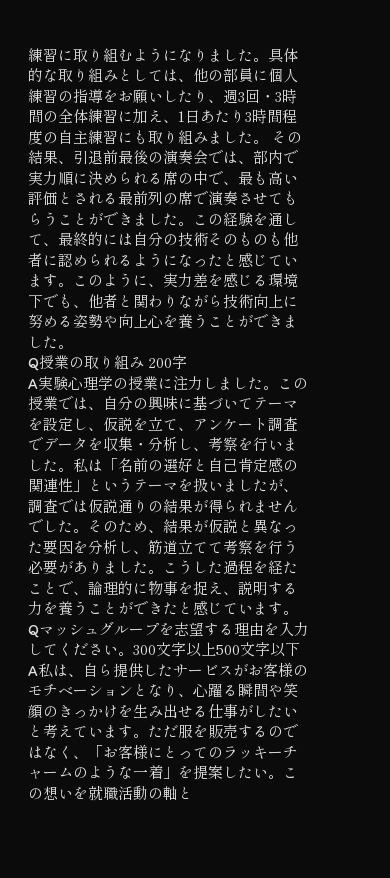練習に取り組むようになりました。具体的な取り組みとしては、他の部員に個人練習の指導をお願いしたり、週3回・3時間の全体練習に加え、1日あたり3時間程度の自主練習にも取り組みました。 その結果、引退前最後の演奏会では、部内で実力順に決められる席の中で、最も高い評価とされる最前列の席で演奏させてもらうことができました。この経験を通して、最終的には自分の技術そのものも他者に認められるようになったと感じています。このように、実力差を感じる環境下でも、他者と関わりながら技術向上に努める姿勢や向上心を養うことができました。
Q授業の取り組み 200字
A実験心理学の授業に注力しました。この授業では、自分の興味に基づいてテーマを設定し、仮説を立て、アンケート調査でデータを収集・分析し、考察を行いました。私は「名前の選好と自己肯定感の関連性」というテーマを扱いましたが、調査では仮説通りの結果が得られませんでした。そのため、結果が仮説と異なった要因を分析し、筋道立てて考察を行う必要がありました。こうした過程を経たことで、論理的に物事を捉え、説明する力を養うことができたと感じています。
Qマッシュグループを志望する理由を入力してください。300文字以上500文字以下
A私は、自ら提供したサービスがお客様のモチベーションとなり、心躍る瞬間や笑顔のきっかけを生み出せる仕事がしたいと考えています。ただ服を販売するのではなく、「お客様にとってのラッキーチャームのような一着」を提案したい。この想いを就職活動の軸と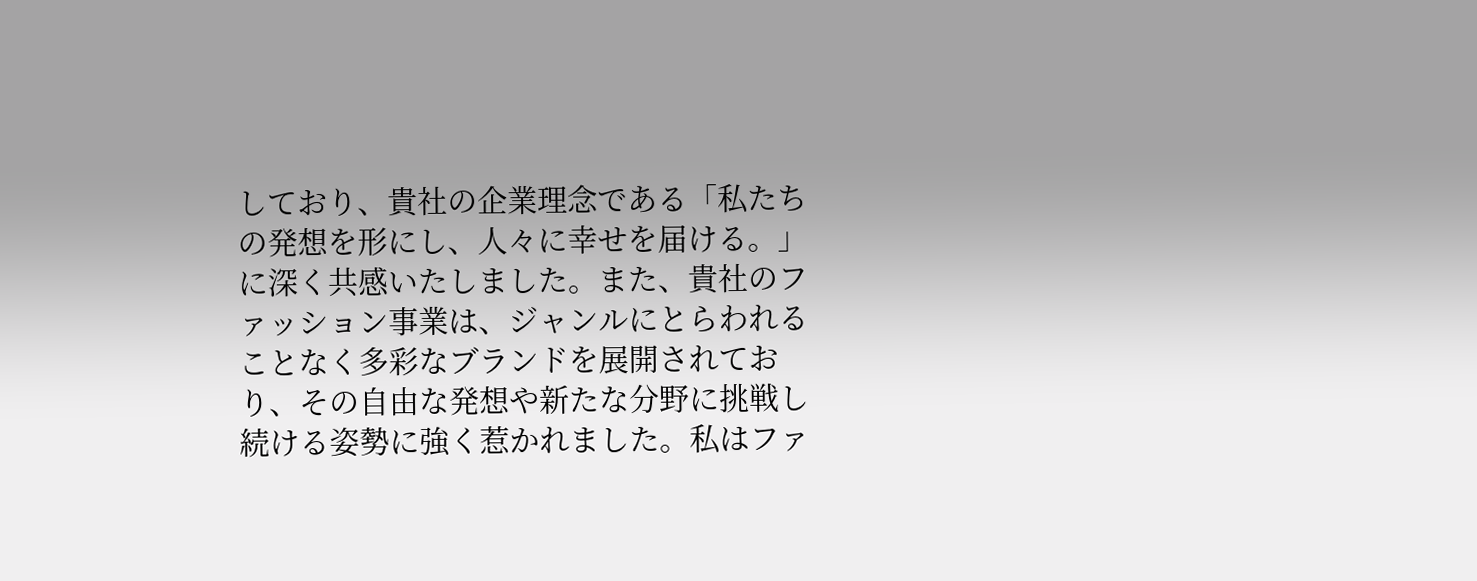しており、貴社の企業理念である「私たちの発想を形にし、人々に幸せを届ける。」に深く共感いたしました。また、貴社のファッション事業は、ジャンルにとらわれることなく多彩なブランドを展開されており、その自由な発想や新たな分野に挑戦し続ける姿勢に強く惹かれました。私はファ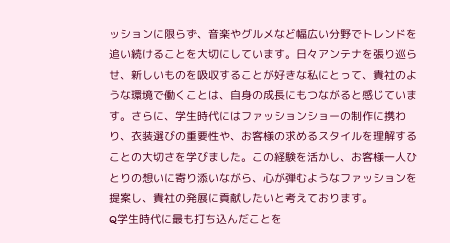ッションに限らず、音楽やグルメなど幅広い分野でトレンドを追い続けることを大切にしています。日々アンテナを張り巡らせ、新しいものを吸収することが好きな私にとって、貴社のような環境で働くことは、自身の成長にもつながると感じています。さらに、学生時代にはファッションショーの制作に携わり、衣装選びの重要性や、お客様の求めるスタイルを理解することの大切さを学びました。この経験を活かし、お客様一人ひとりの想いに寄り添いながら、心が弾むようなファッションを提案し、貴社の発展に貢献したいと考えております。
Q学生時代に最も打ち込んだことを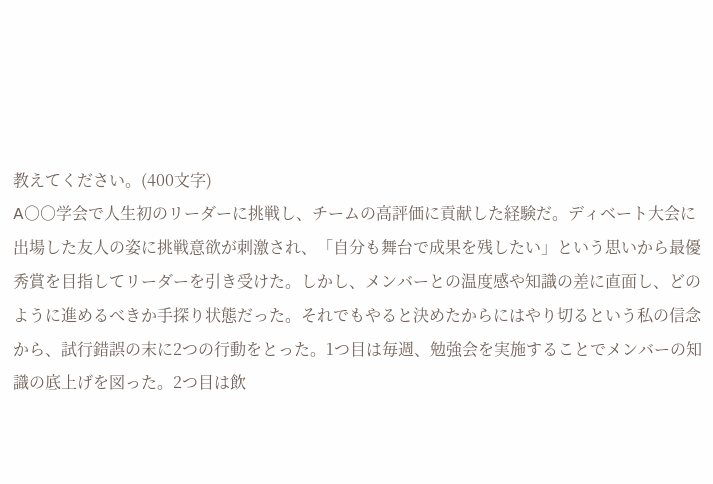教えてください。(400文字)
A○○学会で人生初のリーダーに挑戦し、チームの高評価に貢献した経験だ。ディベート大会に出場した友人の姿に挑戦意欲が刺激され、「自分も舞台で成果を残したい」という思いから最優秀賞を目指してリーダーを引き受けた。しかし、メンバーとの温度感や知識の差に直面し、どのように進めるべきか手探り状態だった。それでもやると決めたからにはやり切るという私の信念から、試行錯誤の末に2つの行動をとった。1つ目は毎週、勉強会を実施することでメンバーの知識の底上げを図った。2つ目は飲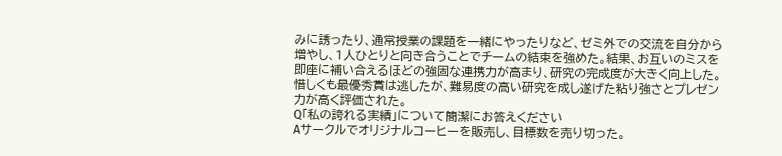みに誘ったり、通常授業の課題を一緒にやったりなど、ゼミ外での交流を自分から増やし、1人ひとりと向き合うことでチームの結束を強めた。結果、お互いのミスを即座に補い合えるほどの強固な連携力が高まり、研究の完成度が大きく向上した。惜しくも最優秀賞は逃したが、難易度の高い研究を成し遂げた粘り強さとプレゼン力が高く評価された。
Q「私の誇れる実績」について簡潔にお答えください
Aサークルでオリジナルコーヒーを販売し、目標数を売り切った。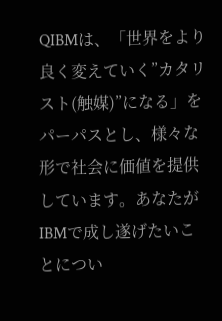QIBMは、「世界をより良く変えていく”カタリスト(触媒)”になる」をパーパスとし、様々な形で社会に価値を提供しています。あなたがIBMで成し遂げたいことについ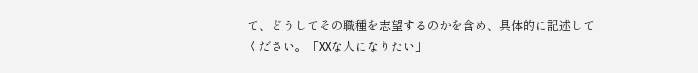て、どうしてその職種を志望するのかを含め、具体的に記述してください。「XXな人になりたい」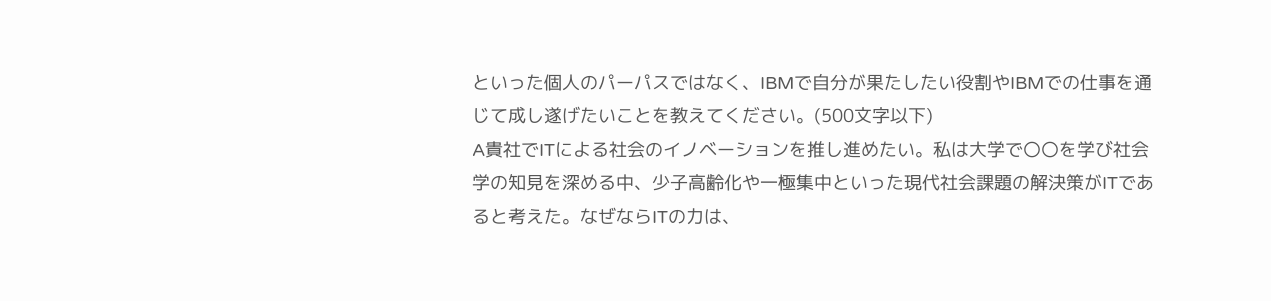といった個人のパーパスではなく、IBMで自分が果たしたい役割やIBMでの仕事を通じて成し遂げたいことを教えてください。(500文字以下)
A貴社でITによる社会のイノベーションを推し進めたい。私は大学で〇〇を学び社会学の知見を深める中、少子高齢化や一極集中といった現代社会課題の解決策がITであると考えた。なぜならITの力は、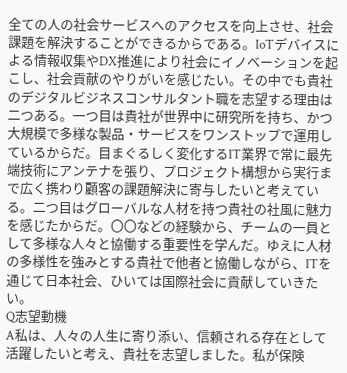全ての人の社会サービスへのアクセスを向上させ、社会課題を解決することができるからである。IoTデバイスによる情報収集やDX推進により社会にイノベーションを起こし、社会貢献のやりがいを感じたい。その中でも貴社のデジタルビジネスコンサルタント職を志望する理由は二つある。一つ目は貴社が世界中に研究所を持ち、かつ大規模で多様な製品・サービスをワンストップで運用しているからだ。目まぐるしく変化するIT業界で常に最先端技術にアンテナを張り、プロジェクト構想から実行まで広く携わり顧客の課題解決に寄与したいと考えている。二つ目はグローバルな人材を持つ貴社の社風に魅力を感じたからだ。〇〇などの経験から、チームの一員として多様な人々と協働する重要性を学んだ。ゆえに人材の多様性を強みとする貴社で他者と協働しながら、ITを通じて日本社会、ひいては国際社会に貢献していきたい。
Q志望動機
A私は、人々の人生に寄り添い、信頼される存在として活躍したいと考え、貴社を志望しました。私が保険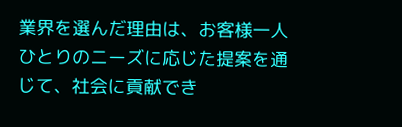業界を選んだ理由は、お客様一人ひとりのニーズに応じた提案を通じて、社会に貢献でき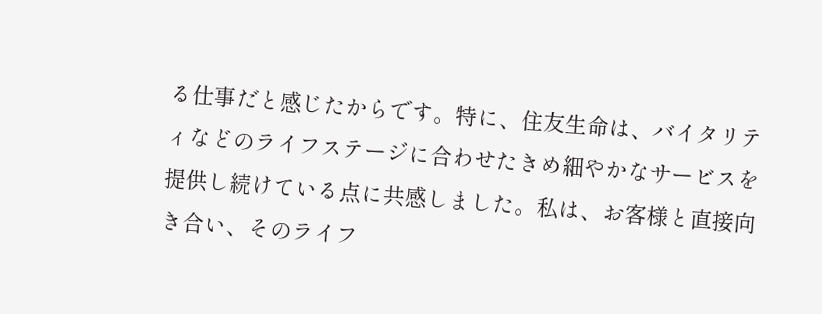る仕事だと感じたからです。特に、住友生命は、バイタリティなどのライフステージに合わせたきめ細やかなサービスを提供し続けている点に共感しました。私は、お客様と直接向き合い、そのライフ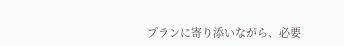プランに寄り添いながら、必要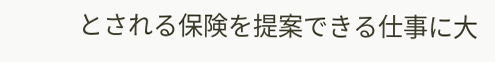とされる保険を提案できる仕事に大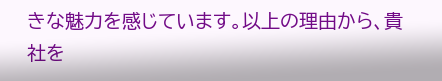きな魅力を感じています。以上の理由から、貴社を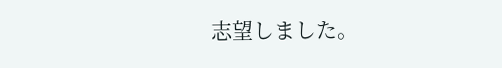志望しました。